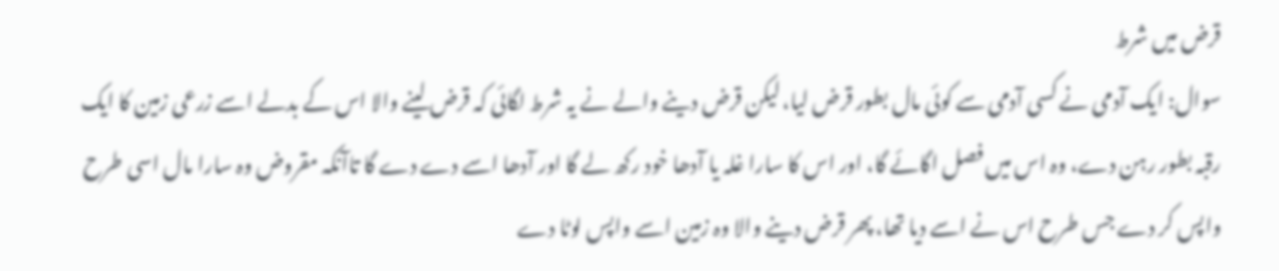قرض میں شرط
سوال: ایک آدمی نے کسی آدمی سے کوئی مال بطور قرض لیا، لیکن قرض دینے والے نے یہ شرط لگائی کہ قرض لینے والا اس کے بدلے اسے زرعی زمین کا ایک رقبہ بطور رہن دے، وہ اس میں فصل اگائے گا، اور اس کا سارا غلہ یا آدھا خود رکھ لے گا اور آدھا اسے دے دے گا تاآنکہ مقروض وہ سارا مال اسی طرح واپس کر دے جس طرح اس نے اسے دیا تھا، پھر قرض دینے والا وہ زمین اسے واپس لوٹا دے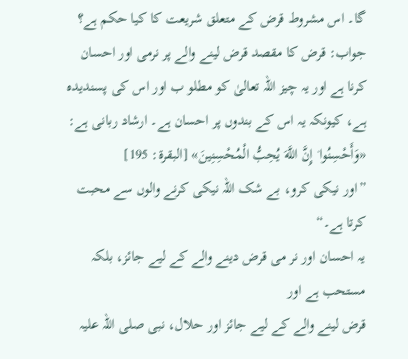گا۔ اس مشروط قرض کے متعلق شریعت کا کیا حکم ہے؟
جواب: قرض کا مقصد قرض لینے والے پر نرمی اور احسان کرنا ہے اور یہ چیز اللہ تعالیٰ کو مطلو ب اور اس کی پسندیدہ ہے، کیونکہ یہ اس کے بندوں پر احسان ہے۔ ارشاد ربانی ہے:
«وَأَحْسِنُوا ۛ إِنَّ اللَّهَ يُحِبُّ الْمُحْسِنِينَ» [البقرة: 195]
”اور نیکی کرو، بے شک اللہ نیکی کرنے والوں سے محبت کرتا ہے۔“
یہ احسان اور نر می قرض دینے والے کے لیے جائز، بلکہ مستحب ہے اور
قرض لینے والے کے لیے جائز اور حلال، نبی صلى اللہ علیہ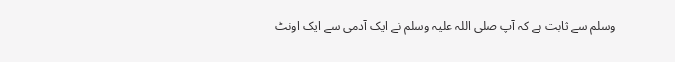وسلم سے ثابت ہے کہ آپ صلی اللہ علیہ وسلم نے ایک آدمی سے ایک اونٹ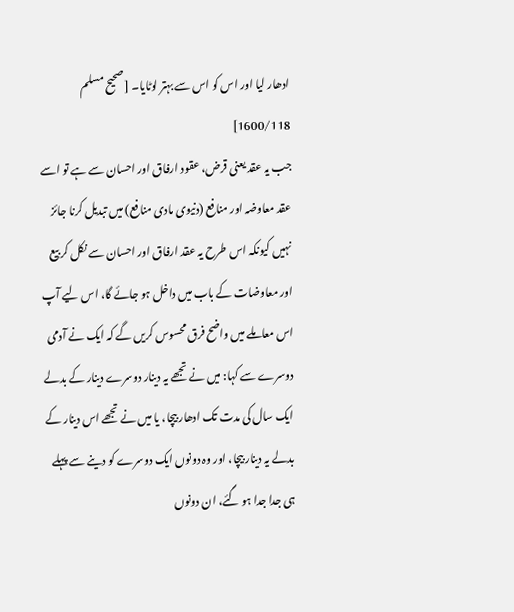ادھار لیا اور اس کو اس سے بہتر لوٹایا۔ [صحيح مسلم 1600/118]
جب یہ عقد یعنی قرض، عقود ارفاق اور احسان سے ہے تو اسے عقد معاوضہ اور منافع (دنیوی مادی منافع) میں تبدیل کرنا جائز نہیں کیونکہ اس طرح یہ عقد ارفاق اور احسان سے نکل کر بیع اور معاوضات کے باب میں داخل ہو جائے گا، اس لیے آپ اس معاملے میں واضح فرق محسوس کریں گے کہ ایک نے آدمی دوسرے سے کہا: میں نے تجھے یہ دینار دوسرے دینار کے بدلے ایک سال کی مدت تک ادھار بيچا، یا میں نے تجھے اس دینار کے بدلے یہ دینار بیچا، اور وہ دونوں ایک دوسرے کو دینے سے پہلے ہی جدا جدا ہو گئے، ان دونوں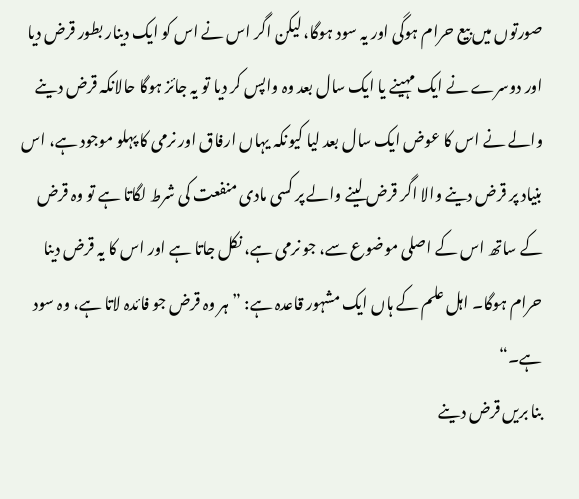صورتوں میں بيع حرام ہوگی اور یہ سود ہوگا، لیکن اگر اس نے اس کو ایک دینار بطور قرض دیا اور دوسرے نے ایک مہینے یا ایک سال بعد وہ واپس کر دیا تو یہ جائز ہوگا حالانکہ قرض دینے والے نے اس کا عوض ایک سال بعد لیا کیونکہ یہاں ارفاق اور نرمی کا پہلو موجود ہے، اس بنیاد پر قرض دینے والا اگر قرض لینے والے پر کسی مادی منفعت کی شرط لگاتا ہے تو وہ قرض کے ساتھ اس کے اصلی موضوع سے، جو نرمی ہے، نکل جاتا ہے اور اس کا یہ قرض دینا حرام ہوگا۔ اہل علم کے ہاں ایک مشہور قاعدہ ہے: ”ہر وہ قرض جو فائدہ لاتا ہے، وہ سود ہے۔“
بنا بریں قرض دینے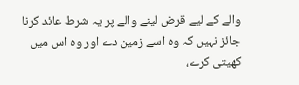والے کے لیے قرض لینے والے پر یہ شرط عائد کرنا جائز نہیں کہ وہ اسے زمین دے اور وہ اس میں کھیتی کرے،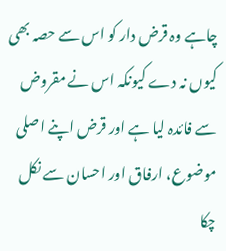چاہے وہ قرض دار کو اس سے حصہ بھی کیوں نہ دے کیونکہ اس نے مقروض سے فائدہ لیا ہے اور قرض اپنے اصلی موضوع، ارفاق اور احسان سے نکل چکا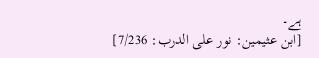ہے۔
[ابن عثيمين: نور على الدرب: 7/236]